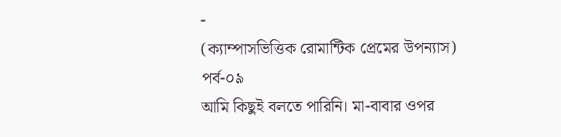-
(ক্যাম্পাসভিত্তিক রোমান্টিক প্রেমের উপন্যাস)
পর্ব-০৯
আমি কিছুই বলতে পারিনি। মা-বাবার ওপর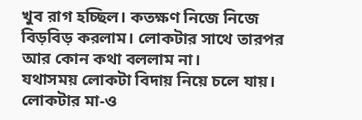খুব রাগ হচ্ছিল। কতক্ষণ নিজে নিজে বিড়বিড় করলাম। লোকটার সাথে তারপর আর কোন কথা বললাম না।
যথাসময় লোকটা বিদায় নিয়ে চলে যায়। লোকটার মা-ও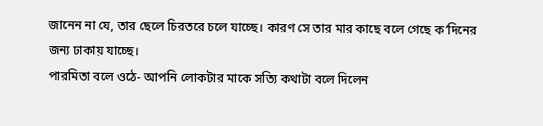জানেন না যে, তার ছেলে চিরতরে চলে যাচ্ছে। কারণ সে তার মার কাছে বলে গেছে ক’দিনের জন্য ঢাকায় যাচ্ছে।
পারমিতা বলে ওঠে- আপনি লোকটার মাকে সত্যি কথাটা বলে দিলেন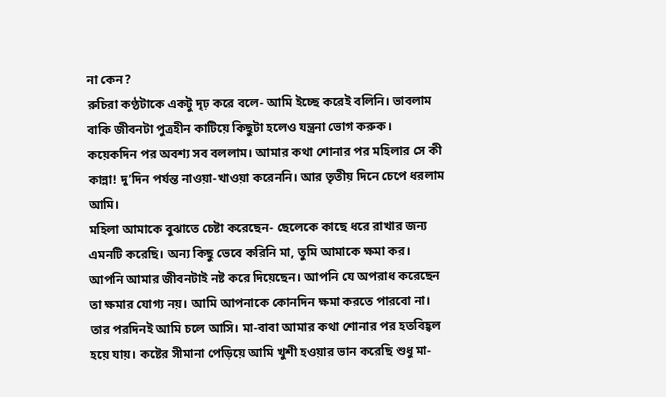না কেন?
রুচিরা কণ্ঠটাকে একটু দৃঢ় করে বলে- আমি ইচ্ছে করেই বলিনি। ভাবলাম বাকি জীবনটা পুত্রহীন কাটিয়ে কিছুটা হলেও যন্ত্রনা ভোগ করুক।
কয়েকদিন পর অবশ্য সব বললাম। আমার কথা শোনার পর মহিলার সে কী কান্না! দু’দিন পর্যন্ত নাওয়া-খাওয়া করেননি। আর তৃতীয় দিনে চেপে ধরলাম আমি।
মহিলা আমাকে বুঝাতে চেষ্টা করেছেন- ছেলেকে কাছে ধরে রাখার জন্য এমনটি করেছি। অন্য কিছু ভেবে করিনি মা, তুমি আমাকে ক্ষমা কর।
আপনি আমার জীবনটাই নষ্ট করে দিয়েছেন। আপনি যে অপরাধ করেছেন তা ক্ষমার যোগ্য নয়। আমি আপনাকে কোনদিন ক্ষমা করতে পারবো না।
তার পরদিনই আমি চলে আসি। মা-বাবা আমার কথা শোনার পর হতবিহ্বল হয়ে যায়। কষ্টের সীমানা পেড়িয়ে আমি খুশী হওয়ার ভান করেছি শুধু মা-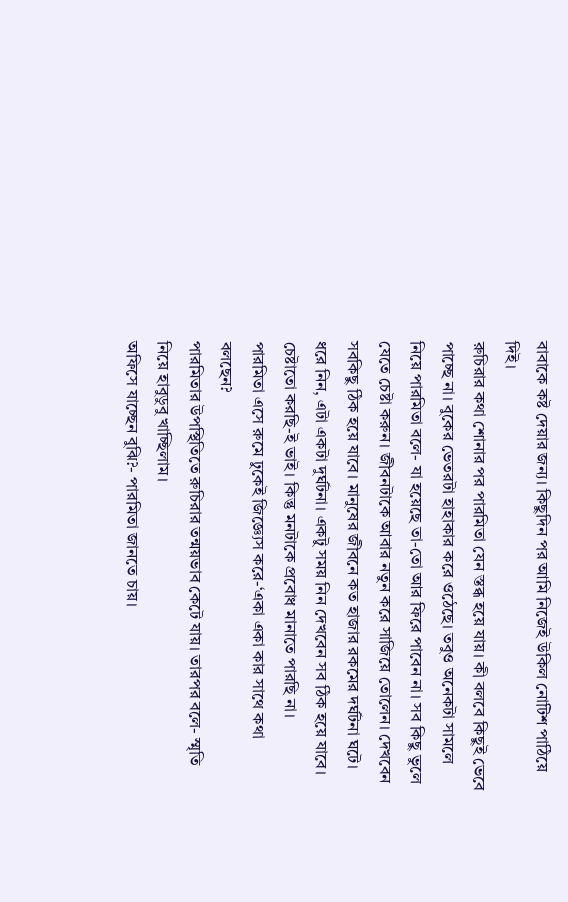বাবাকে কষ্ট দেয়ার জন্য। কিছুদিন পর আমি নিজেই উকিল নোটিশ পাঠিয়ে দিই।
রুচিরার কথা শোনার পর পারমিতা যেন স্তব্ধ হয়ে যায়। কী বলবে কিছুই ভেবে পাচ্ছে না। বুকের ভেতরটা হাহাকার করে ওঠেছে। তবুও অনেকটা সামলে নিয়ে পারমিতা বলে- যা হয়েছে তা-তো আর ফিরে পাবেন না। সব কিছু ভুলে যেতে চেষ্টা করুন। জীবনটাকে আবার নতুন করে সাজিয়ে তোলেন। দেখবেন সবকিছু ঠিক হয়ে যাবে। মানুষের জীবনে কত হাজার রকমের দর্ঘটনা ঘটে। ধরে নিন, এটা একটা দুর্ঘটনা। একটু সময় নিন দেখবেন সব ঠিক হয়ে যাবে।
চেষ্টাতো করছি-ই ভাই। কিন্তু মনটাকে প্রবোধ মানাতে পারছি না।
পারমিতা এসে রুমে ঢুকেই জিজ্ঞ্যেস করে-‘একা একা কার সাথে কথা বলছেন?
পারমিতার উপস্থিতিতে রুচিরার তন্ময়ভাব কেটে যায়। তারপর বলে- স্মৃতি নিয়ে হাবুডুবু খাচ্ছিলাম।
অফিসে যাচ্ছেন বুঝি?- পারমিতা জানতে চায়।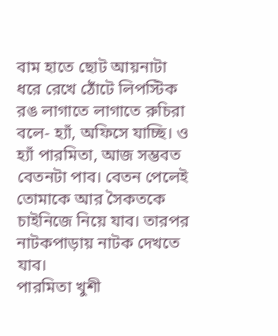বাম হাতে ছোট আয়নাটা ধরে রেখে ঠোঁটে লিপস্টিক রঙ লাগাতে লাগাতে রুচিরা বলে- হ্যাঁ, অফিসে যাচ্ছি। ও হ্যাঁ পারমিতা, আজ সম্ভবত বেতনটা পাব। বেতন পেলেই তোমাকে আর সৈকতকে চাইনিজে নিয়ে যাব। তারপর নাটকপাড়ায় নাটক দেখতে যাব।
পারমিতা খুশী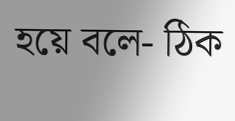হয়ে বলে- ঠিক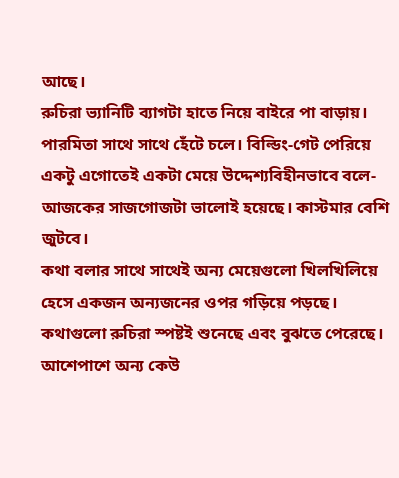আছে।
রুচিরা ভ্যানিটি ব্যাগটা হাতে নিয়ে বাইরে পা বাড়ায়। পারমিতা সাথে সাথে হেঁটে চলে। বিল্ডিং-গেট পেরিয়ে একটু এগোতেই একটা মেয়ে উদ্দেশ্যবিহীনভাবে বলে- আজকের সাজগোজটা ভালোই হয়েছে। কাস্টমার বেশি জুটবে।
কথা বলার সাথে সাথেই অন্য মেয়েগুলো খিলখিলিয়ে হেসে একজন অন্যজনের ওপর গড়িয়ে পড়ছে।
কথাগুলো রুচিরা স্পষ্টই শুনেছে এবং বুঝতে পেরেছে। আশেপাশে অন্য কেউ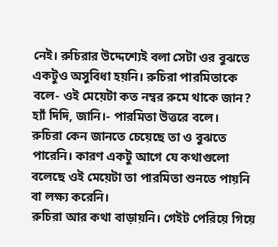নেই। রুচিরার উদ্দেশ্যেই বলা সেটা ওর বুঝতে একটুও অসুবিধা হয়নি। রুচিরা পারমিতাকে বলে- ওই মেয়েটা কত নম্বর রুমে থাকে জান?
হ্যাঁ দিদি, জানি।- পারমিতা উত্তরে বলে।
রুচিরা কেন জানতে চেয়েছে তা ও বুঝতে পারেনি। কারণ একটু আগে যে কথাগুলো বলেছে ওই মেয়েটা তা পারমিতা শুনতে পায়নি বা লক্ষ্য করেনি।
রুচিরা আর কথা বাড়ায়নি। গেইট পেরিয়ে গিয়ে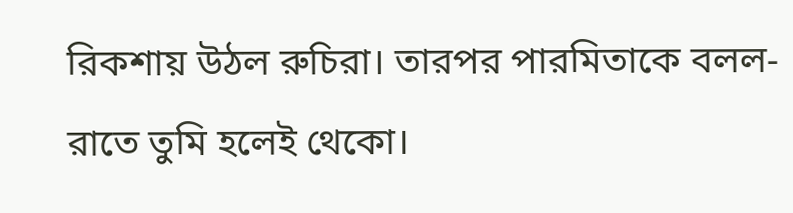রিকশায় উঠল রুচিরা। তারপর পারমিতাকে বলল- রাতে তুমি হলেই থেকো।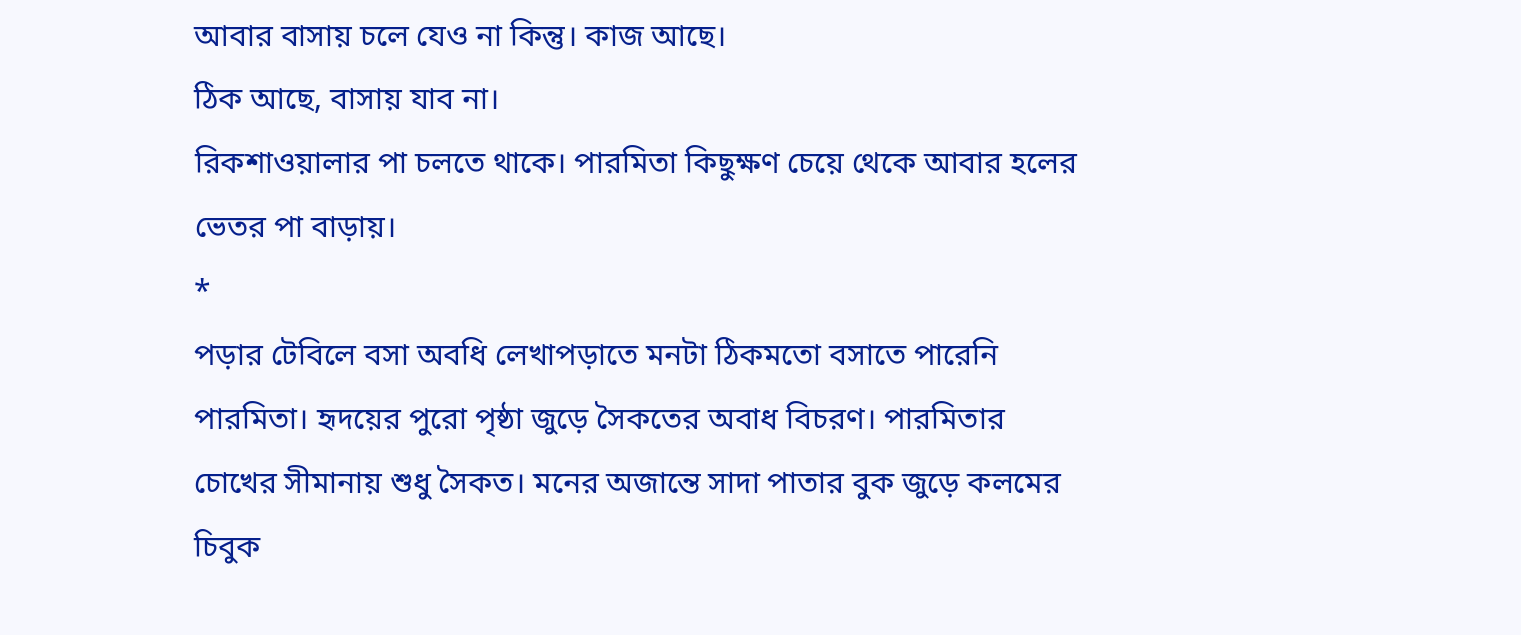আবার বাসায় চলে যেও না কিন্তু। কাজ আছে।
ঠিক আছে, বাসায় যাব না।
রিকশাওয়ালার পা চলতে থাকে। পারমিতা কিছুক্ষণ চেয়ে থেকে আবার হলের ভেতর পা বাড়ায়।
*
পড়ার টেবিলে বসা অবধি লেখাপড়াতে মনটা ঠিকমতো বসাতে পারেনি পারমিতা। হৃদয়ের পুরো পৃষ্ঠা জুড়ে সৈকতের অবাধ বিচরণ। পারমিতার চোখের সীমানায় শুধু সৈকত। মনের অজান্তে সাদা পাতার বুক জুড়ে কলমের চিবুক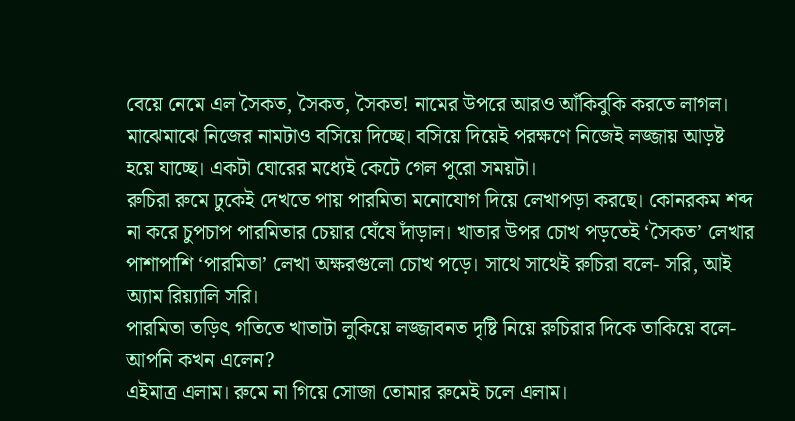বেয়ে নেমে এল সৈকত, সৈকত, সৈকত! নামের উপরে আরও আঁকিবুকি করতে লাগল। মাঝেমাঝে নিজের নামটাও বসিয়ে দিচ্ছে। বসিয়ে দিয়েই পরক্ষণে নিজেই লজ্জায় আড়ষ্ট হয়ে যাচ্ছে। একটা ঘোরের মধ্যেই কেটে গেল পুরো সময়টা।
রুচিরা রুমে ঢুকেই দেখতে পায় পারমিতা মনোযোগ দিয়ে লেখাপড়া করছে। কোনরকম শব্দ না করে চুপচাপ পারমিতার চেয়ার ঘেঁষে দাঁড়াল। খাতার উপর চোখ পড়তেই ‘সৈকত’ লেখার পাশাপাশি ‘পারমিতা’ লেখা অক্ষরগুলো চোখ পড়ে। সাথে সাথেই রুচিরা বলে- সরি, আই অ্যাম রিয়্যালি সরি।
পারমিতা তড়িৎ গতিতে খাতাটা লুকিয়ে লজ্জাবনত দৃষ্টি নিয়ে রুচিরার দিকে তাকিয়ে বলে- আপনি কখন এলেন?
এইমাত্র এলাম। রুমে না গিয়ে সোজা তোমার রুমেই চলে এলাম।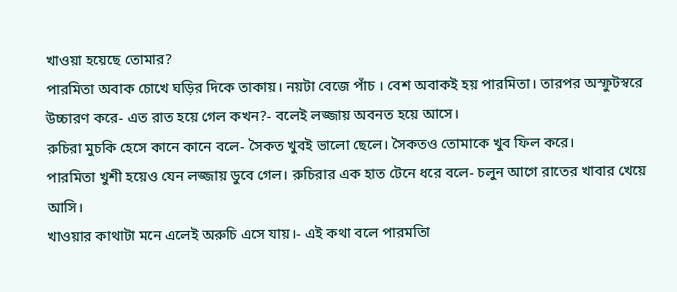খাওয়া হয়েছে তোমার?
পারমিতা অবাক চোখে ঘড়ির দিকে তাকায়। নয়টা বেজে পাঁচ । বেশ অবাকই হয় পারমিতা। তারপর অস্ফুটস্বরে উচ্চারণ করে- এত রাত হয়ে গেল কখন?- বলেই লজ্জায় অবনত হয়ে আসে।
রুচিরা মুচকি হেসে কানে কানে বলে- সৈকত খুবই ভালো ছেলে। সৈকতও তোমাকে খুব ফিল করে।
পারমিতা খুশী হয়েও যেন লজ্জায় ডুবে গেল। রুচিরার এক হাত টেনে ধরে বলে- চলুন আগে রাতের খাবার খেয়ে আসি।
খাওয়ার কাথাটা মনে এলেই অরুচি এসে যায়।- এই কথা বলে পারমতিা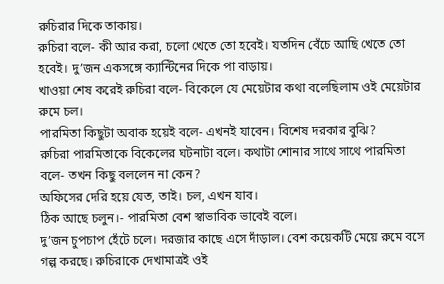রুচিরার দিকে তাকায়।
রুচিরা বলে- কী আর করা, চলো খেতে তো হবেই। যতদিন বেঁচে আছি খেতে তো হবেই। দু’জন একসঙ্গে ক্যান্টিনের দিকে পা বাড়ায়।
খাওয়া শেষ করেই রুচিরা বলে- বিকেলে যে মেয়েটার কথা বলেছিলাম ওই মেয়েটার রুমে চল।
পারমিতা কিছুটা অবাক হয়েই বলে- এখনই যাবেন। বিশেষ দরকার বুঝি?
রুচিরা পারমিতাকে বিকেলের ঘটনাটা বলে। কথাটা শোনার সাথে সাথে পারমিতা বলে- তখন কিছু বললেন না কেন?
অফিসের দেরি হয়ে যেত, তাই। চল, এখন যাব।
ঠিক আছে চলুন।- পারমিতা বেশ স্বাভাবিক ভাবেই বলে।
দু’জন চুপচাপ হেঁটে চলে। দরজার কাছে এসে দাঁড়াল। বেশ কয়েকটি মেয়ে রুমে বসে গল্প করছে। রুচিরাকে দেখামাত্রই ওই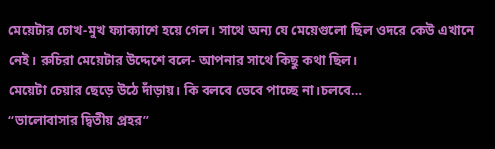মেয়েটার চোখ-মুখ ফ্যাক্যাশে হয়ে গেল। সাথে অন্য যে মেয়েগুলো ছিল ওদরে কেউ এখানে নেই। রুচিরা মেয়েটার উদ্দেশে বলে- আপনার সাথে কিছু কথা ছিল।
মেয়েটা চেয়ার ছেড়ে উঠে দাঁড়ায়। কি বলবে ভেবে পাচ্ছে না।চলবে…
“ভালোবাসার দ্বিতীয় প্রহর”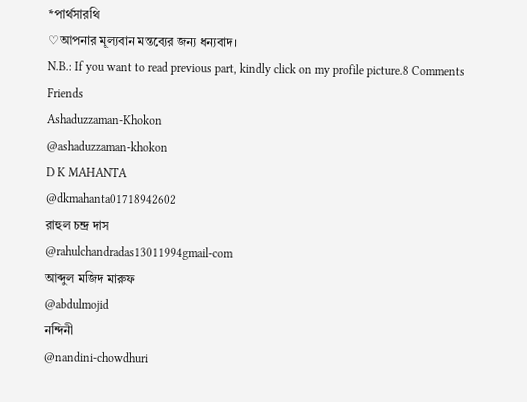*পার্থসারথি
♡আপনার মূল্যবান মন্তব্যের জন্য ধন্যবাদ।
N.B.: If you want to read previous part, kindly click on my profile picture.8 Comments
Friends
Ashaduzzaman-Khokon
@ashaduzzaman-khokon
D K MAHANTA
@dkmahanta01718942602
রাহুল চন্দ্র দাস
@rahulchandradas13011994gmail-com
আব্দুল মজিদ মারুফ
@abdulmojid
নন্দিনী
@nandini-chowdhuri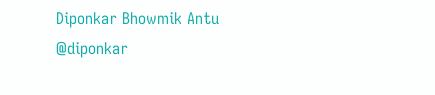Diponkar Bhowmik Antu
@diponkar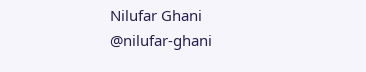Nilufar Ghani
@nilufar-ghani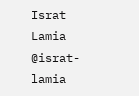Israt Lamia
@israt-lamia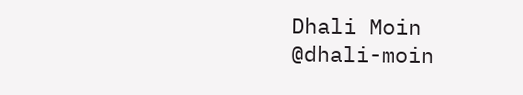Dhali Moin
@dhali-moin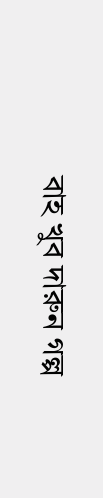বাহ খুব দারুন গল্প